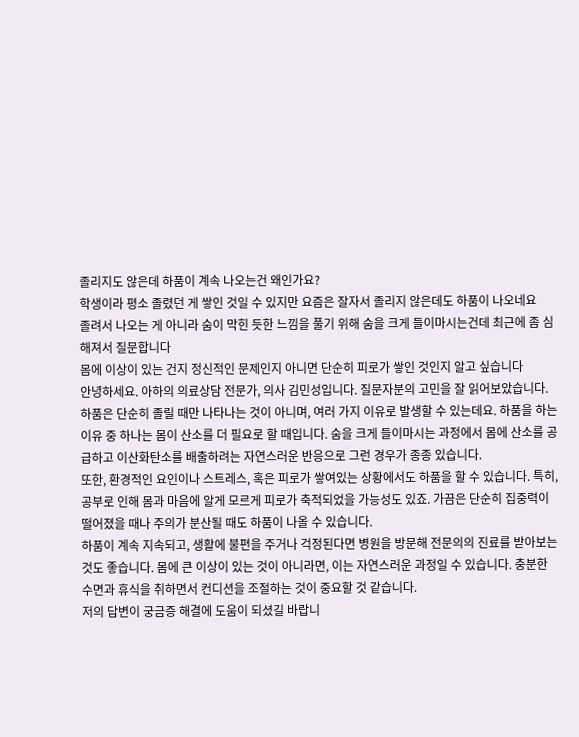졸리지도 않은데 하품이 계속 나오는건 왜인가요?
학생이라 평소 졸렸던 게 쌓인 것일 수 있지만 요즘은 잘자서 졸리지 않은데도 하품이 나오네요
졸려서 나오는 게 아니라 숨이 막힌 듯한 느낌을 풀기 위해 숨을 크게 들이마시는건데 최근에 좀 심해져서 질문합니다
몸에 이상이 있는 건지 정신적인 문제인지 아니면 단순히 피로가 쌓인 것인지 알고 싶습니다
안녕하세요. 아하의 의료상담 전문가, 의사 김민성입니다. 질문자분의 고민을 잘 읽어보았습니다. 하품은 단순히 졸릴 때만 나타나는 것이 아니며, 여러 가지 이유로 발생할 수 있는데요. 하품을 하는 이유 중 하나는 몸이 산소를 더 필요로 할 때입니다. 숨을 크게 들이마시는 과정에서 몸에 산소를 공급하고 이산화탄소를 배출하려는 자연스러운 반응으로 그런 경우가 종종 있습니다.
또한, 환경적인 요인이나 스트레스, 혹은 피로가 쌓여있는 상황에서도 하품을 할 수 있습니다. 특히, 공부로 인해 몸과 마음에 알게 모르게 피로가 축적되었을 가능성도 있죠. 가끔은 단순히 집중력이 떨어졌을 때나 주의가 분산될 때도 하품이 나올 수 있습니다.
하품이 계속 지속되고, 생활에 불편을 주거나 걱정된다면 병원을 방문해 전문의의 진료를 받아보는 것도 좋습니다. 몸에 큰 이상이 있는 것이 아니라면, 이는 자연스러운 과정일 수 있습니다. 충분한 수면과 휴식을 취하면서 컨디션을 조절하는 것이 중요할 것 같습니다.
저의 답변이 궁금증 해결에 도움이 되셨길 바랍니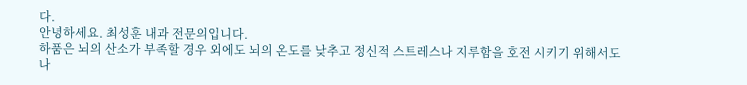다.
안녕하세요. 최성훈 내과 전문의입니다.
하품은 뇌의 산소가 부족할 경우 외에도 뇌의 온도를 낮추고 정신적 스트레스나 지루함을 호전 시키기 위해서도 나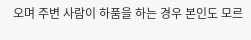오며 주변 사람이 하품을 하는 경우 본인도 모르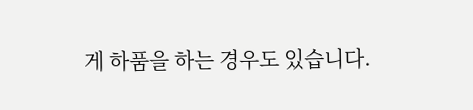게 하품을 하는 경우도 있습니다.